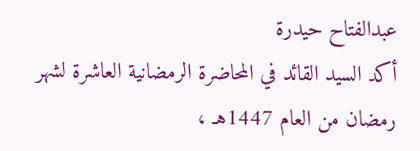عبدالفتاح حيدرة
أكد السيد القائد في المحاضرة الرمضانية العاشرة لشهر رمضان من العام 1447هـ ،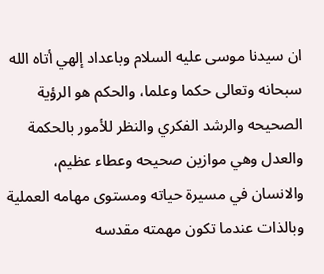ان سيدنا موسى عليه السلام وباعداد إلهي أتاه الله سبحانه وتعالى حكما وعلما، والحكم هو الرؤية الصحيحه والرشد الفكري والنظر للأمور بالحكمة والعدل وهي موازين صحيحه وعطاء عظيم، والانسان في مسيرة حياته ومستوى مهامه العملية وبالذات عندما تكون مهمته مقدسه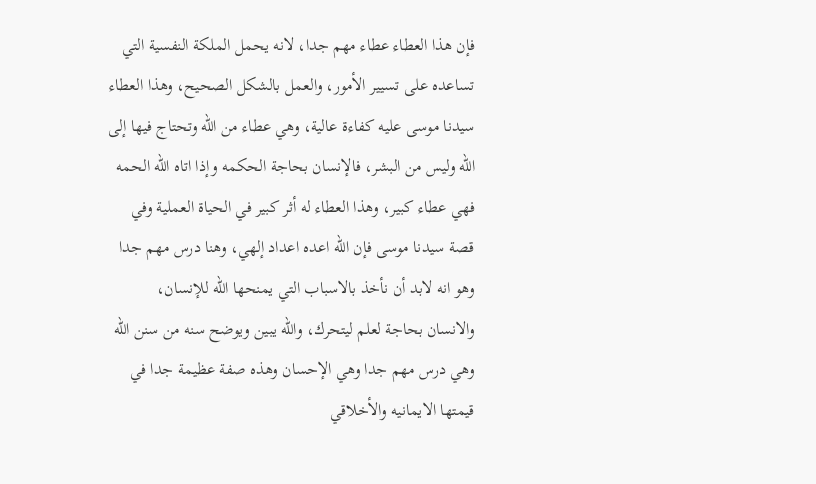فإن هذا العطاء عطاء مهم جدا، لانه يحمل الملكة النفسية التي تساعده على تسيير الأمور، والعمل بالشكل الصحيح، وهذا العطاء سيدنا موسى عليه كفاءة عالية، وهي عطاء من الله وتحتاج فيها إلى الله وليس من البشر، فالإنسان بحاجة الحكمه وإذا اتاه الله الحمه فهي عطاء كبير، وهذا العطاء له أثر كبير في الحياة العملية وفي قصة سيدنا موسى فإن الله اعده اعداد إلهي، وهنا درس مهم جدا وهو انه لابد أن نأخذ بالاسباب التي يمنحها الله للإنسان، والانسان بحاجة لعلم ليتحرك، والله يبين ويوضح سنه من سنن الله وهي درس مهم جدا وهي الإحسان وهذه صفة عظيمة جدا في قيمتها الايمانيه والأخلاقي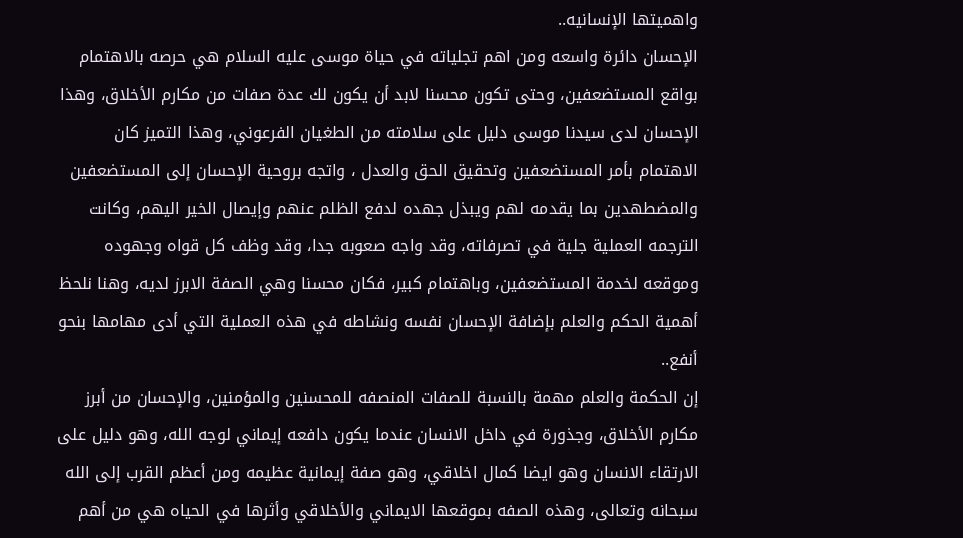واهميتها الإنسانيه..
الإحسان دائرة واسعه ومن اهم تجلياته في حياة موسى عليه السلام هي حرصه بالاهتمام بواقع المستضعفين، وحتى تكون محسنا لابد أن يكون لك عدة صفات من مكارم الأخلاق، وهذا الإحسان لدى سيدنا موسى دليل على سلامته من الطغيان الفرعوني، وهذا التميز كان الاهتمام بأمر المستضعفين وتحقيق الحق والعدل ، واتجه بروحية الإحسان إلى المستضعفين والمضطهدين بما يقدمه لهم ويبذل جهده لدفع الظلم عنهم وإيصال الخير اليهم، وكانت الترجمه العملية جلية في تصرفاته، وقد واجه صعوبه جدا، وقد وظف كل قواه وجهوده وموقعه لخدمة المستضعفين، وباهتمام كبير، فكان محسنا وهي الصفة الابرز لديه، وهنا نلحظ أهمية الحكم والعلم بإضافة الإحسان نفسه ونشاطه في هذه العملية التي أدى مهامها بنحو أنفع..
إن الحكمة والعلم مهمة بالنسبة للصفات المنصفه للمحسنين والمؤمنين، والإحسان من أبرز مكارم الأخلاق، وجذورة في داخل الانسان عندما يكون دافعه إيماني لوجه الله، وهو دليل على الارتقاء الانسان وهو ايضا كمال اخلاقي، وهو صفة إيمانية عظيمه ومن أعظم القرب إلى الله سبحانه وتعالى، وهذه الصفه بموقعها الايماني والأخلاقي وأثرها في الحياه هي من أهم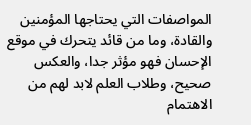المواصفات التي يحتاجها المؤمنين والقادة، وما من قائد يتحرك في موقع الإحسان فهو مؤثر جدا، والعكس صحيح، وطلاب العلم لابد لهم من الاهتمام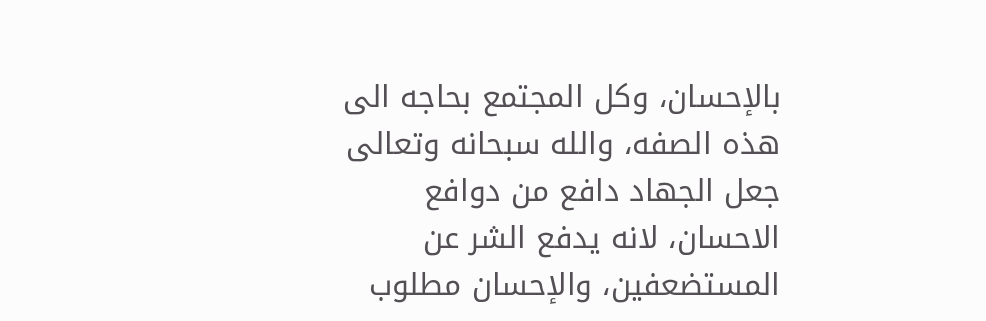بالإحسان، وكل المجتمع بحاجه الى هذه الصفه، والله سبحانه وتعالى جعل الجهاد دافع من دوافع الاحسان، لانه يدفع الشر عن المستضعفين، والإحسان مطلوب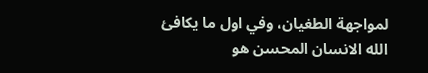لمواجهة الطغيان، وفي اول ما يكافئ الله الانسان المحسن هو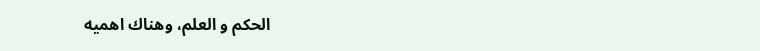الحكم و العلم، وهناك اهميه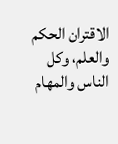الاقتران الحكم والعلم، وكل الناس والمهام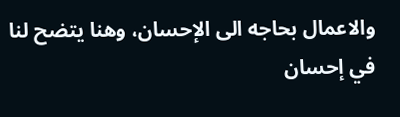والاعمال بحاجه الى الإحسان، وهنا يتضح لنا في إحسان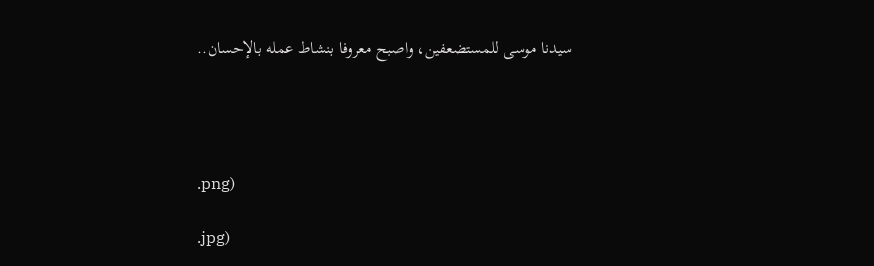سيدنا موسى للمستضعفين، واصبح معروفا بنشاط عمله بالإحسان..




.png)

.jpg)